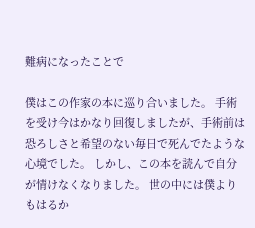難病になったことで

僕はこの作家の本に巡り合いました。 手術を受け今はかなり回復しましたが、手術前は恐ろしさと希望のない毎日で死んでたような心境でした。 しかし、この本を読んで自分が情けなくなりました。 世の中には僕よりもはるか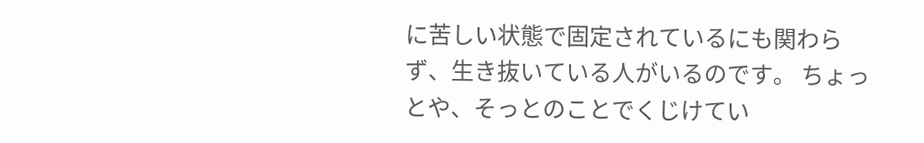に苦しい状態で固定されているにも関わらず、生き抜いている人がいるのです。 ちょっとや、そっとのことでくじけてい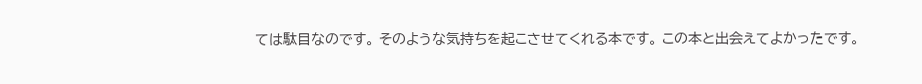ては駄目なのです。 そのような気持ちを起こさせてくれる本です。 この本と出会えてよかったです。